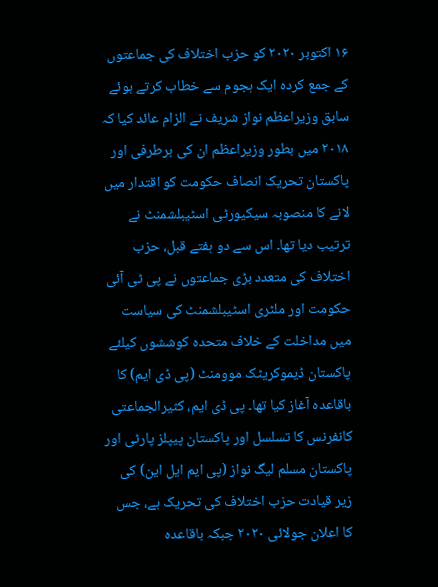۱۶ اکتوبر ۲۰۲۰ کو حزب اختلاف کی جماعتوں کے جمع کردہ ایک ہجوم سے خطاب کرتے ہوئے سابق وزیراعظم نواز شریف نے الزام عائد کیا کہ ۲۰۱۸ میں بطور وزیراعظم ان کی برطرفی اور پاکستان تحریک انصاف حکومت کو اقتدار میں لانے کا منصوبہ سیکیورٹی اسٹیبلشمنٹ نے ترتیب دیا تھا۔ اس سے دو ہفتے قبل، حزب اختلاف کی متعدد بڑی جماعتوں نے پی ٹی آئی حکومت اور ملٹری اسٹیبلشمنٹ کی سیاست میں مداخلت کے خلاف متحدہ کوششوں کیلئے پاکستان ڈیموکریٹک موومنٹ (پی ڈی ایم) کا باقاعدہ آغاز کیا تھا۔ پی ڈی ایم، کثیرالجماعتی کانفرنس کا تسلسل اور پاکستان پیپلز پارٹی اور پاکستان مسلم لیگ نواز (پی ایم ایل این) کی زیر قیادت حزب اختلاف کی تحریک ہے، جس کا اعلان جولائی ۲۰۲۰ جبکہ باقاعدہ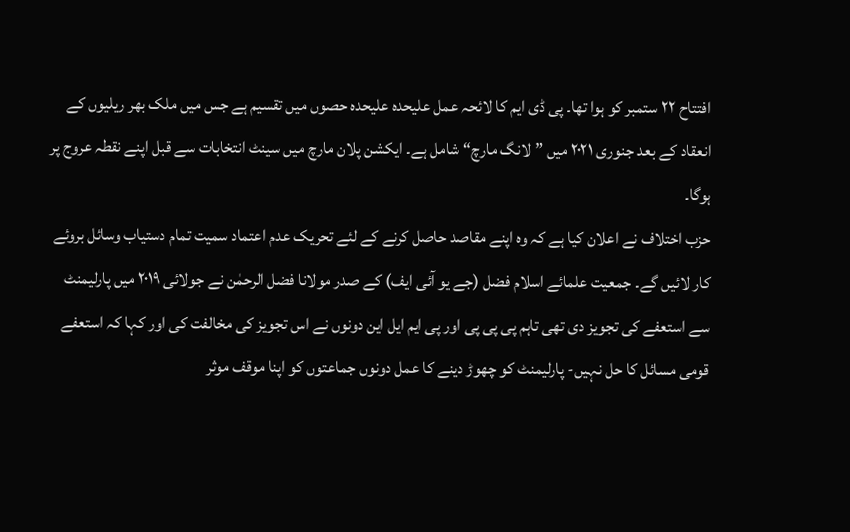افتتاح ۲۲ ستمبر کو ہوا تھا۔ پی ڈی ایم کا لائحہ عمل علیحدہ علیحدہ حصوں میں تقسیم ہے جس میں ملک بھر ریلیوں کے انعقاد کے بعد جنوری ۲۰۲۱ میں ”لانگ مارچ“ شامل ہے۔ ایکشن پلان مارچ میں سینٹ انتخابات سے قبل اپنے نقطہ عروج پر ہوگا۔
حزب اختلاف نے اعلان کیا ہے کہ وہ اپنے مقاصد حاصل کرنے کے لئے تحریک عدم اعتماد سمیت تمام دستیاب وسائل بروئے کار لائیں گے۔ جمعیت علمائے اسلام فضل (جے یو آئی ایف) کے صدر مولانا فضل الرحمٰن نے جولائی ۲۰۱۹ میں پارلیمنٹ سے استعفے کی تجویز دی تھی تاہم پی پی پی اور پی ایم ایل این دونوں نے اس تجویز کی مخالفت کی اور کہا کہ استعفے قومی مسائل کا حل نہیں- پارلیمنٹ کو چھوڑ دینے کا عمل دونوں جماعتوں کو اپنا موقف موثر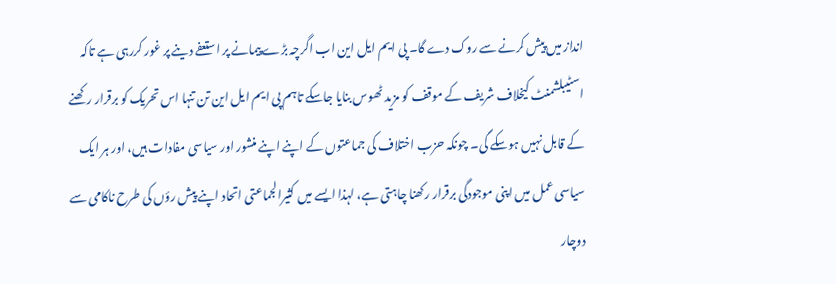انداز میں پیش کرنے سے روک دے گا۔ پی ایم ایل این اب اگرچہ بڑے پیمانے پر استعفے دینے پر غور کررہی ہے تاکہ اسٹیبلشمنٹ کیخلاف شریف کے موقف کو مزید ٹھوس بنایا جاسکے تاہم پی ایم ایل این تن تنہا اس تحریک کو برقرار رکھنے کے قابل نہیں ہوسکے گی۔ چونکہ حزب اختلاف کی جماعتوں کے اپنے اپنے منشور اور سیاسی مفادات ہیں، اور ہر ایک سیاسی عمل میں اپنی موجودگی برقرار رکھنا چاہتی ہے، لہذا ایسے میں کثیرالجماعتی اتحاد اپنے پیش رؤں کی طرح ناکامی سے دوچار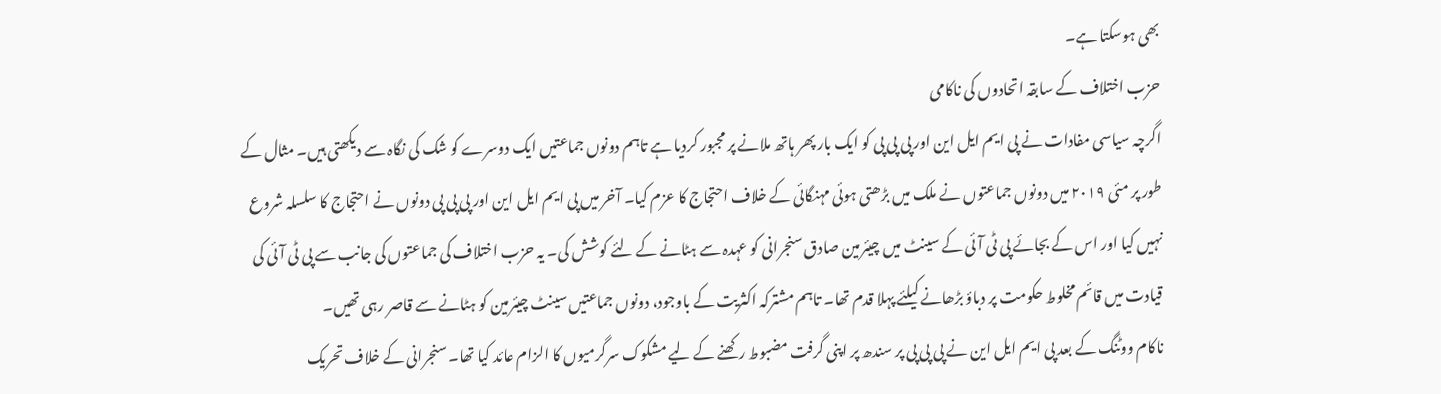بھی ہوسکتا ہے۔
حزب اختلاف کے سابقہ اتحادوں کی ناکامی
اگرچہ سیاسی مفادات نے پی ایم ایل این اور پی پی پی کو ایک بار پھر ہاتھ ملانے پر مجبور کردیا ہے تاہم دونوں جماعتیں ایک دوسرے کو شک کی نگاہ سے دیکھتی ہیں۔ مثال کے طور پر مئی ۲۰۱۹ میں دونوں جماعتوں نے ملک میں بڑھتی ہوئی مہنگائی کے خلاف احتجاج کا عزم کیا۔ آخر میں پی ایم ایل این اور پی پی پی دونوں نے احتجاج کا سلسلہ شروع نہیں کیا اور اس کے بجائے پی ٹی آئی کے سینٹ میں چیئرمین صادق سنجرانی کو عہدہ سے ہٹانے کے لئے کوشش کی۔ یہ حزب اختلاف کی جماعتوں کی جانب سے پی ٹی آئی کی قیادت میں قائم مخلوط حکومت پر دباؤ بڑھانے کیلئے پہلا قدم تھا۔ تاہم مشترکہ اکثریت کے باوجود، دونوں جماعتیں سینٹ چیئرمین کو ہٹانے سے قاصر رہی تھیں۔
ناکام ووٹنگ کے بعد پی ایم ایل این نے پی پی پی پر سندھ پر اپنی گرفت مضبوط رکھنے کے لیے مشکوک سرگرمیوں کا الزام عائد کیا تھا۔ سنجرانی کے خلاف تحریک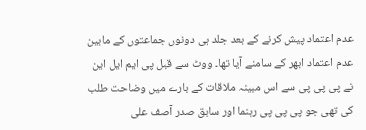عدم اعتماد پیش کرنے کے بعد جلد ہی دونوں جماعتوں کے مابین عدم اعتماد ابھر کے سامنے آیا تھا۔ ووٹ سے قبل پی ایم ایل این نے پی پی پی سے اس مبینہ ملاقات کے بارے میں وضاحت طلب کی تھی جو پی پی پی رہنما اور سابق صدر آصف علی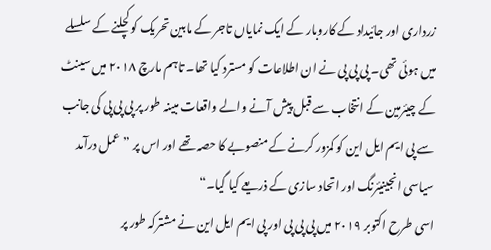زرداری اور جائیداد کے کاروبار کے ایک نمایاں تاجر کے مابین تحریک کو کچلنے کے سلسلے میں ہوئی تھی۔ پی پی پی نے ان اطلاعات کو مسترد کیا تھا۔ تاہم مارچ ۲۰۱۸ میں سینٹ کے چیئرمین کے انتخاب سے قبل پیش آنے والے واقعات مبینہ طور پر پی پی پی کی جانب سے پی ایم ایل این کو کمزور کرنے کے منصوبے کا حصہ تھے اور اس پر ”عمل درآمد سیاسی انجینیئرنگ اور اتحاد سازی کے ذریعے کیا گیا۔“
اسی طرح اکتوبر ۲۰۱۹ میں پی پی پی اور پی ایم ایل این نے مشترکہ طور پر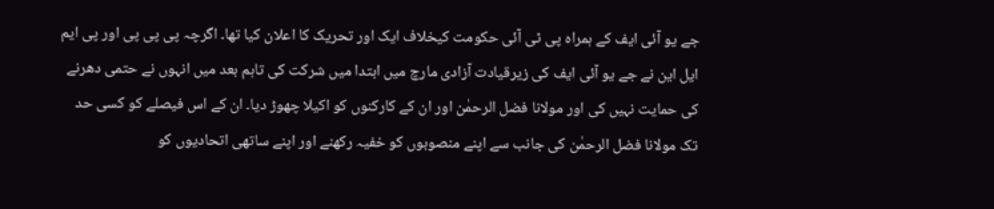جے یو آئی ایف کے ہمراہ پی ٹی آئی حکومت کیخلاف ایک اور تحریک کا اعلان کیا تھا۔ اگرچہ پی پی پی اور پی ایم ایل این نے جے یو آئی ایف کی زیرقیادت آزادی مارچ میں ابتدا میں شرکت کی تاہم بعد میں انہوں نے حتمی دھرنے کی حمایت نہیں کی اور مولانا فضل الرحمٰن اور ان کے کارکنوں کو اکیلا چھوڑ دیا۔ ان کے اس فیصلے کو کسی حد تک مولانا فضل الرحمٰن کی جانب سے اپنے منصوبوں کو خفیہ رکھنے اور اپنے ساتھی اتحادیوں کو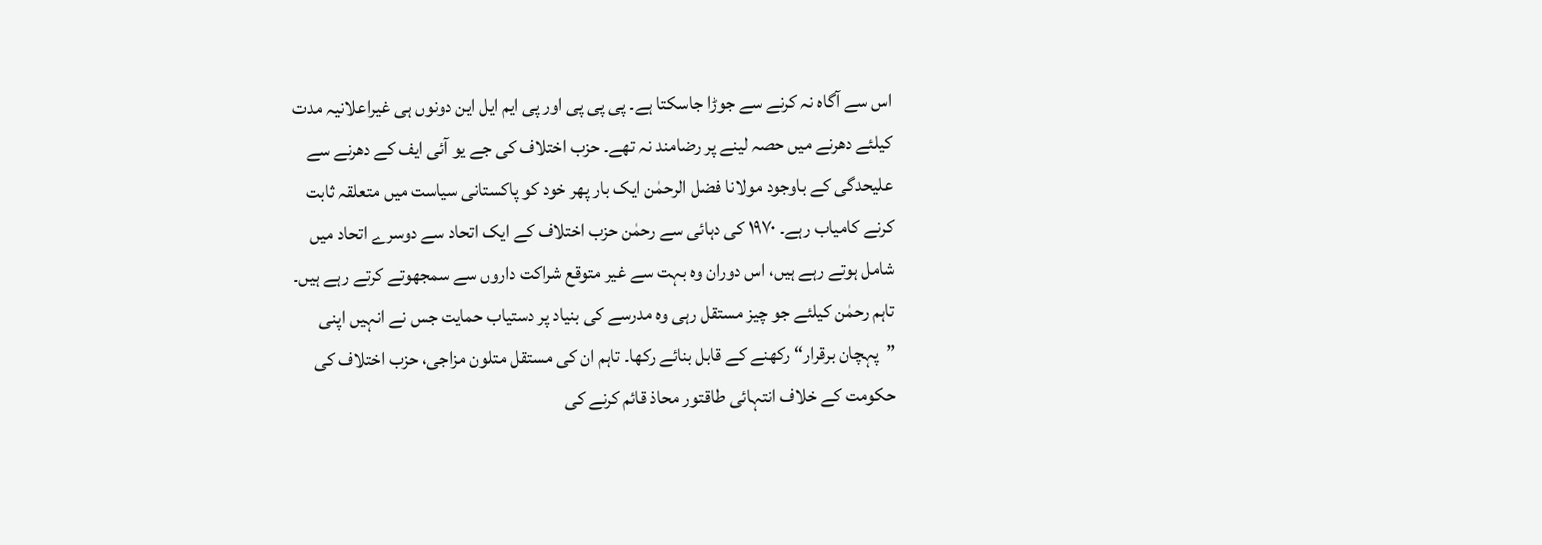اس سے آگاہ نہ کرنے سے جوڑا جاسکتا ہے۔ پی پی پی اور پی ایم ایل این دونوں ہی غیراعلانیہ مدت کیلئے دھرنے میں حصہ لینے پر رضامند نہ تھے۔ حزب اختلاف کی جے یو آئی ایف کے دھرنے سے علیحدگی کے باوجود مولانا فضل الرحمٰن ایک بار پھر خود کو پاکستانی سیاست میں متعلقہ ثابت کرنے کامیاب رہے۔ ۱۹۷۰ کی دہائی سے رحمٰن حزب اختلاف کے ایک اتحاد سے دوسرے اتحاد میں شامل ہوتے رہے ہیں، اس دوران وہ بہت سے غیر متوقع شراکت داروں سے سمجھوتے کرتے رہے ہیں۔ تاہم رحمٰن کیلئے جو چیز مستقل رہی وہ مدرسے کی بنیاد پر دستیاب حمایت جس نے انہیں اپنی ”پہچان برقرار“ رکھنے کے قابل بنائے رکھا۔ تاہم ان کی مستقل متلون مزاجی، حزب اختلاف کی حکومت کے خلاف انتہائی طاقتور محاذ قائم کرنے کی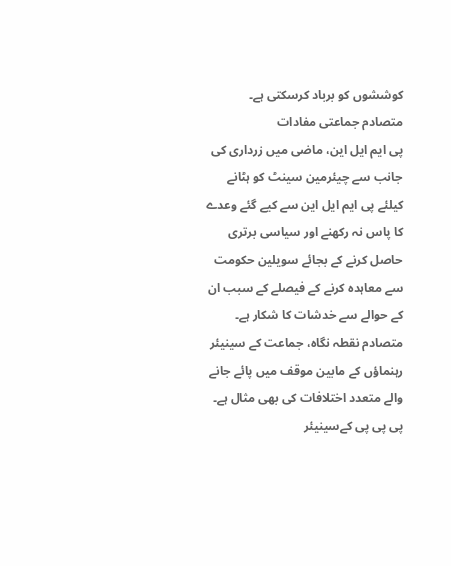کوششوں کو برباد کرسکتی ہے۔
متصادم جماعتی مفادات
پی ایم ایل این، ماضی میں زرداری کی جانب سے چیئرمین سینٹ کو ہٹانے کیلئے پی ایم ایل این سے کیے گئے وعدے کا پاس نہ رکھنے اور سیاسی برتری حاصل کرنے کے بجائے سویلین حکومت سے معاہدہ کرنے کے فیصلے کے سبب ان کے حوالے سے خدشات کا شکار ہے۔ متصادم نقطہ نگاہ، جماعت کے سینیئر رہنماؤں کے مابین موقف میں پائے جانے والے متعدد اختلافات کی بھی مثال ہے۔ پی پی پی کےسینیئر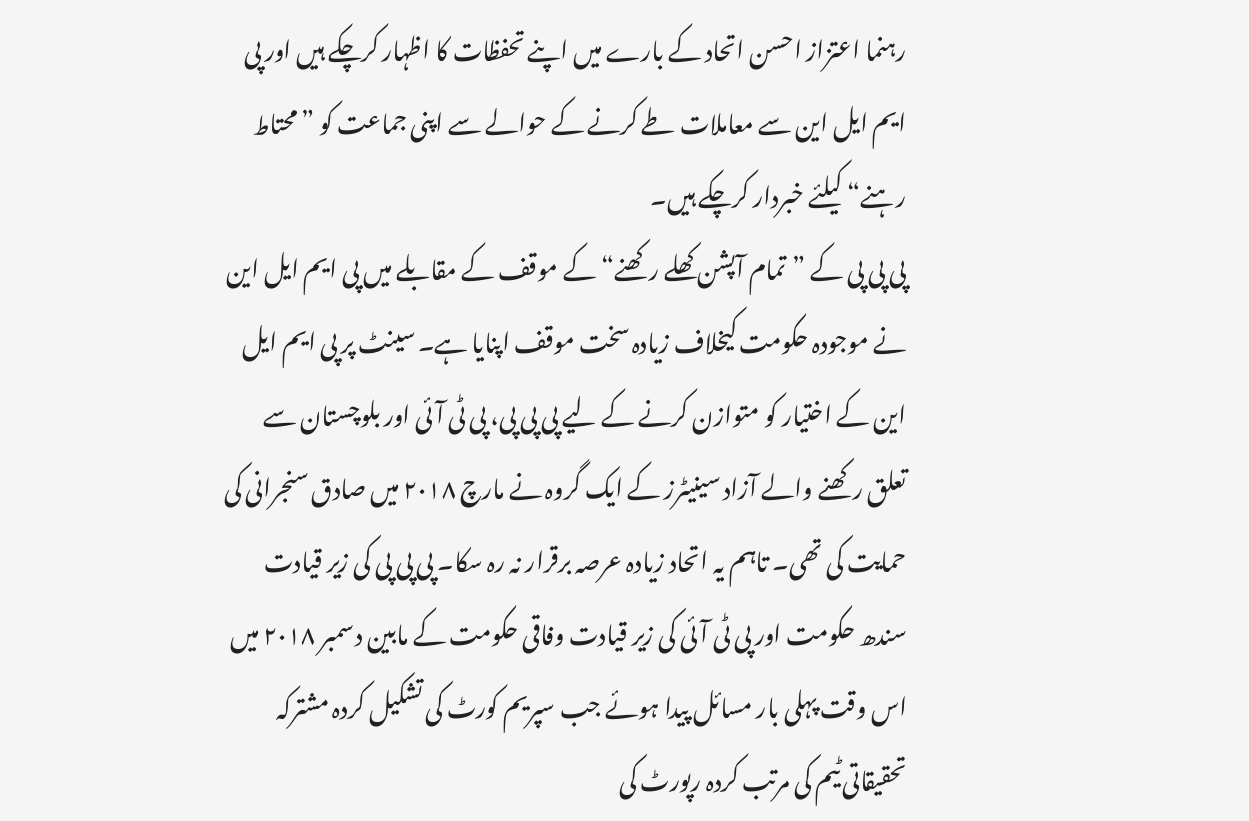رہنما اعتزاز احسن اتحاد کے بارے میں اپنے تحفظات کا اظہار کرچکے ہیں اور پی ایم ایل این سے معاملات طے کرنے کے حوالے سے اپنی جماعت کو ”محتاط رہنے“ کیلئے خبردار کرچکے ہیں۔
پی پی پی کے ”تمام آپشن کھلے رکھنے“ کے موقف کے مقابلے میں پی ایم ایل این نے موجودہ حکومت کیخلاف زیادہ سخت موقف اپنایا ہے۔ سینٹ پر پی ایم ایل این کے اختیار کو متوازن کرنے کے لیے پی پی پی، پی ٹی آئی اور بلوچستان سے تعلق رکھنے والے آزاد سینیٹرز کے ایک گروہ نے مارچ ۲۰۱۸ میں صادق سنجرانی کی حمایت کی تھی۔ تاہم یہ اتحاد زیادہ عرصہ برقرار نہ رہ سکا۔ پی پی پی کی زیر قیادت سندھ حکومت اور پی ٹی آئی کی زیر قیادت وفاقی حکومت کے مابین دسمبر ۲۰۱۸ میں اس وقت پہلی بار مسائل پیدا ہوئے جب سپریم کورٹ کی تشکیل کردہ مشترکہ تحقیقاتی ٹیم کی مرتب کردہ رپورٹ کی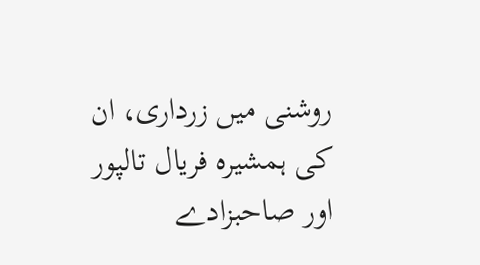روشنی میں زرداری، ان کی ہمشیرہ فریال تالپور اور صاحبزادے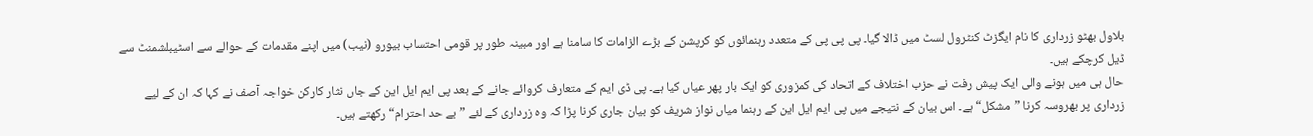بلاول بھٹو زرداری کا نام ایگزٹ کنٹرول لسٹ میں ڈالا گیا۔ پی پی پی کے متعدد رہنمائوں کو کرپشن کے بڑے الزامات کا سامنا ہے اور مبینہ طور پر قومی احتساب بیورو (نیب) میں اپنے مقدمات کے حوالے سے اسٹیبلشمنٹ سے ڈیل کرچکے ہیں۔
حال ہی میں ہونے والی ایک پیش رفت نے حزب اختلاف کے اتحاد کی کمزوری کو ایک بار پھر عیاں کیا ہے۔ پی ڈی ایم کے متعارف کروائے جانے کے بعد پی ایم ایل این کے جاں نثار کارکن خواجہ آصف نے کہا کہ ان کے لیے زرداری پر بھروسہ کرنا ”مشکل“ ہے۔ اس بیان کے نتیجے میں پی ایم ایل این کے رہنما میاں نواز شریف کو بیان جاری کرنا پڑا کہ وہ زرداری کے لئے ”بے حد احترام“ رکھتے ہیں۔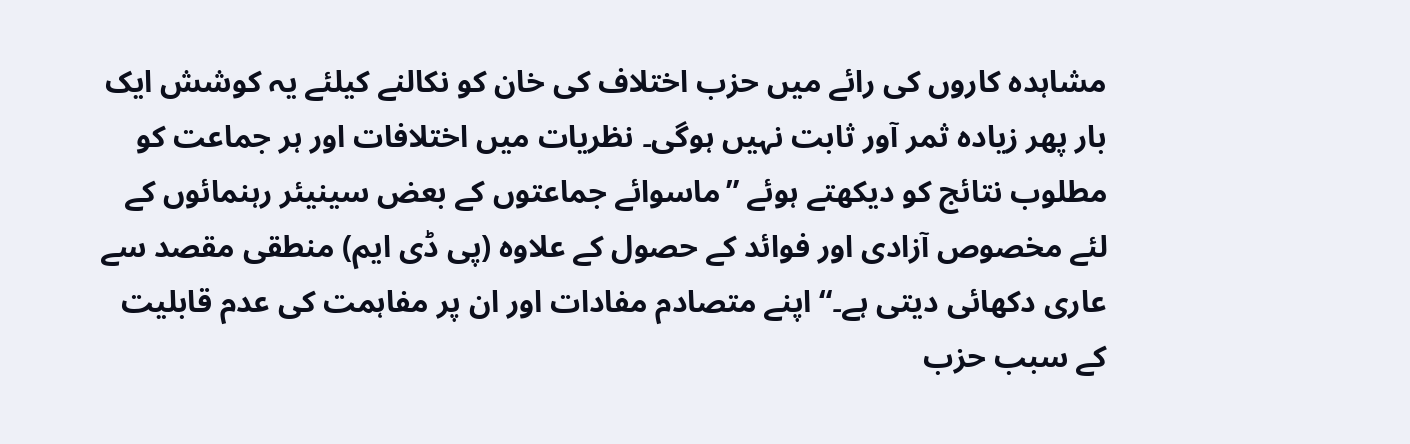مشاہدہ کاروں کی رائے میں حزب اختلاف کی خان کو نکالنے کیلئے یہ کوشش ایک بار پھر زیادہ ثمر آور ثابت نہیں ہوگی۔ نظریات میں اختلافات اور ہر جماعت کو مطلوب نتائج کو دیکھتے ہوئے ”ماسوائے جماعتوں کے بعض سینیئر رہنمائوں کے لئے مخصوص آزادی اور فوائد کے حصول کے علاوہ (پی ڈی ایم) منطقی مقصد سے عاری دکھائی دیتی ہے۔“ اپنے متصادم مفادات اور ان پر مفاہمت کی عدم قابلیت کے سبب حزب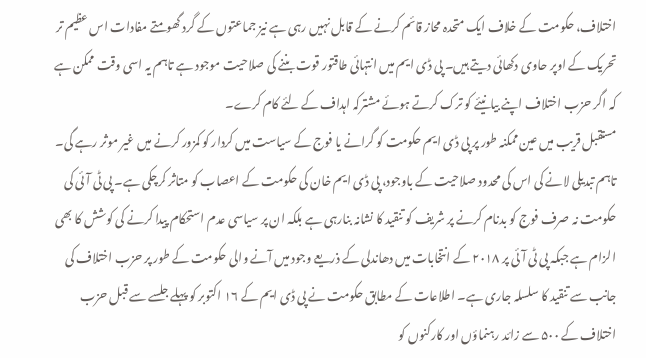اختلاف، حکومت کے خلاف ایک متحدہ محاز قائم کرنے کے قابل نہیں رہی ہے نیز جماعتوں کے گرد گھومتے مفادات اس عظیم تر تحریک کے اوپر حاوی دکھائی دیتے ہیں۔ پی ڈی ایم میں انتہائی طاقتور قوت بننے کی صلاحیت موجود ہے تاہم یہ اسی وقت ممکن ہے کہ اگر حزب اختلاف اپنے بیانیئے کو ترک کرتے ہوئے مشترکہ اہداف کے لئے کام کرے۔
مستقبل قریب میں عین ممکنہ طور پر پی ڈی ایم حکومت کو گرانے یا فوج کے سیاست میں کردار کو کمزور کرنے میں غیر موثر رہے گی۔ تاہم تبدیلی لانے کی اس کی محدود صلاحیت کے باوجود، پی ڈی ایم خان کی حکومت کے اعصاب کو متاثر کرچکی ہے۔ پی ٹی آئی کی حکومت نہ صرف فوج کو بدنام کرنے پر شریف کو تنقید کا نشانہ بنارہی ہے بلکہ ان پر سیاسی عدم استحکام پیدا کرنے کی کوشش کا بھی الزام ہے جبکہ پی ٹی آئی پر ۲۰۱۸ کے انتخابات میں دھاندلی کے ذریعے وجود میں آنے والی حکومت کے طور پر حزب اختلاف کی جانب سے تنقید کا سلسلہ جاری ہے۔ اطلاعات کے مطابق حکومت نے پی ڈی ایم کے ۱۶ اکتوبر کو پہلے جلسے سے قبل حزب اختلاف کے ۵۰۰ سے زائد رہنماؤں اور کارکنوں کو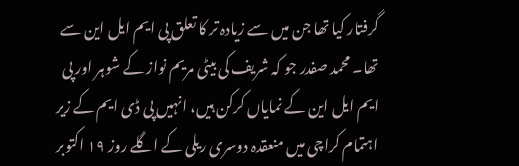گرفتار کیا تھا جن میں سے زیادہ تر کا تعلق پی ایم ایل این سے تھا۔ محمد صفدر جو کہ شریف کی بیٹی مریم نواز کے شوہر اور پی ایم ایل این کے نمایاں کرکن ہیں، انہیں پی ڈی ایم کے زیر اہتمام کراچی میں منعقدہ دوسری ریلی کے اگلے روز ۱۹ اکتوبر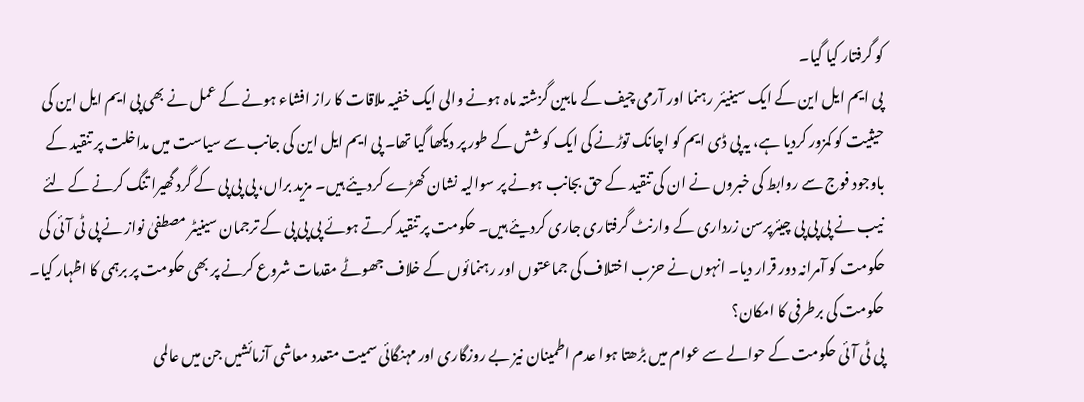کو گرفتار کیا گیا۔
پی ایم ایل این کے ایک سینیئر رہنما اور آرمی چیف کے مابین گزشتہ ماہ ہونے والی ایک خفیہ ملاقات کا راز افشاء ہونے کے عمل نے بھی پی ایم ایل این کی حیثیت کو کمزور کردیا ہے، یہ پی ڈی ایم کو اچانک توڑنے کی ایک کوشش کے طور پر دیکھا گیا تھا۔ پی ایم ایل این کی جانب سے سیاست میں مداخلت پر تنقید کے باوجود فوج سے روابط کی خبروں نے ان کی تنقید کے حق بجانب ہونے پر سوالیہ نشان کھڑے کردیئے ہیں۔ مزید براں، پی پی پی کے گرد گھیرا تنگ کرنے کے لئے نیب نے پی پی پی چیئرپرسن زرداری کے وارنٹ گرفتاری جاری کردیئے ہیں۔ حکومت پر تنقید کرتے ہوئے پی پی پی کے ترجمان سینیٹر مصطفیٰ نواز نے پی ٹی آئی کی حکومت کو آمرانہ دور قرار دیا۔ انہوں نے حزب اختلاف کی جماعتوں اور رہنمائوں کے خلاف جھوٹے مقدمات شروع کرنے پر بھی حکومت پر برہمی کا اظہار کیا۔
حکومت کی برطرفی کا امکان؟
پی ٹی آئی حکومت کے حوالے سے عوام میں بڑھتا ہوا عدم اطمینان نیز بے روزگاری اور مہنگائی سمیت متعدد معاشی آزمائشیں جن میں عالمی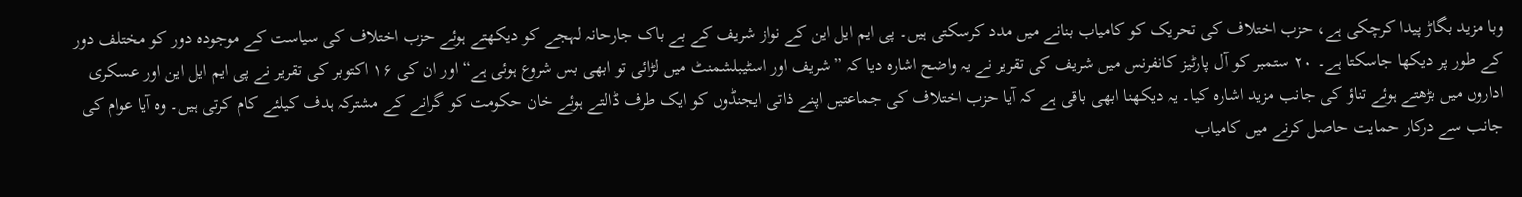وبا مزید بگاڑ پیدا کرچکی ہے، حزب اختلاف کی تحریک کو کامیاب بنانے میں مدد کرسکتی ہیں۔ پی ایم ایل این کے نواز شریف کے بے باک جارحانہ لہجے کو دیکھتے ہوئے حزب اختلاف کی سیاست کے موجودہ دور کو مختلف دور کے طور پر دیکھا جاسکتا ہے۔ ۲۰ ستمبر کو آل پارٹیز کانفرنس میں شریف کی تقریر نے یہ واضح اشارہ دیا کہ ”شریف اور اسٹیبلشمنٹ میں لڑائی تو ابھی بس شروع ہوئی ہے“ اور ان کی ۱۶ اکتوبر کی تقریر نے پی ایم ایل این اور عسکری اداروں میں بڑھتے ہوئے تناؤ کی جانب مزید اشارہ کیا۔ یہ دیکھنا ابھی باقی ہے کہ آیا حزب اختلاف کی جماعتیں اپنے ذاتی ایجنڈوں کو ایک طرف ڈالتے ہوئے خان حکومت کو گرانے کے مشترکہ ہدف کیلئے کام کرتی ہیں۔ وہ آیا عوام کی جانب سے درکار حمایت حاصل کرنے میں کامیاب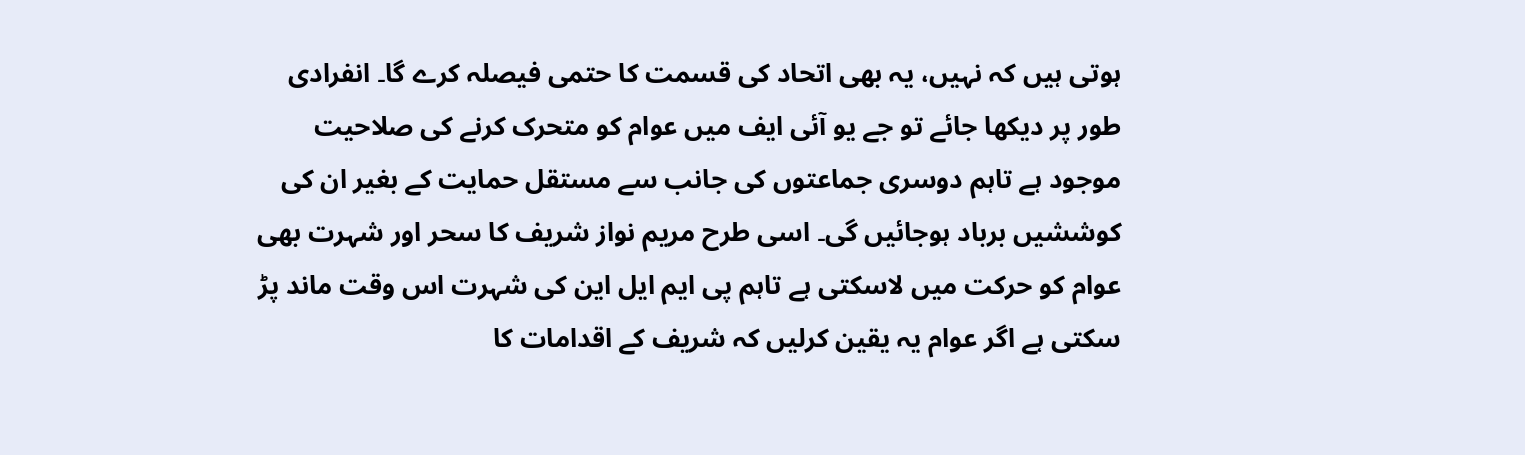ہوتی ہیں کہ نہیں، یہ بھی اتحاد کی قسمت کا حتمی فیصلہ کرے گا۔ انفرادی طور پر دیکھا جائے تو جے یو آئی ایف میں عوام کو متحرک کرنے کی صلاحیت موجود ہے تاہم دوسری جماعتوں کی جانب سے مستقل حمایت کے بغیر ان کی کوششیں برباد ہوجائیں گی۔ اسی طرح مریم نواز شریف کا سحر اور شہرت بھی عوام کو حرکت میں لاسکتی ہے تاہم پی ایم ایل این کی شہرت اس وقت ماند پڑ سکتی ہے اگر عوام یہ یقین کرلیں کہ شریف کے اقدامات کا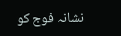نشانہ فوج کو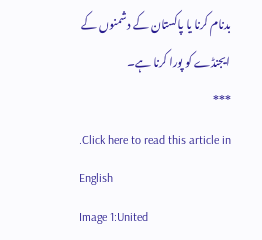بدنام کرنا یا پاکستان کے دشمنوں کے ایجنڈے کو پورا کرنا ہے۔
***
.Click here to read this article in English
Image 1:United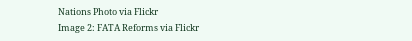Nations Photo via Flickr
Image 2: FATA Reforms via Flickr